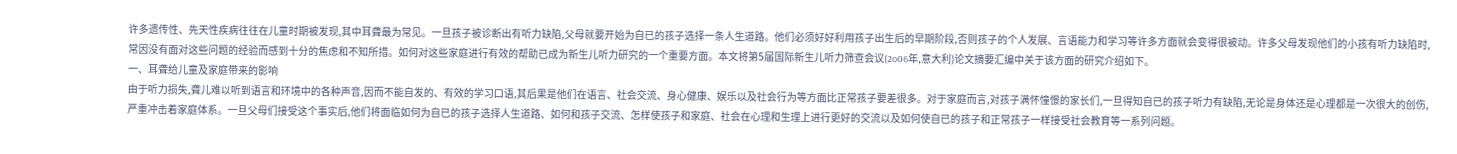许多遗传性、先天性疾病往往在儿童时期被发现,其中耳聋最为常见。一旦孩子被诊断出有听力缺陷,父母就要开始为自已的孩子选择一条人生道路。他们必须好好利用孩子出生后的早期阶段,否则孩子的个人发展、言语能力和学习等许多方面就会变得很被动。许多父母发现他们的小孩有听力缺陷时,常因没有面对这些问题的经验而感到十分的焦虑和不知所措。如何对这些家庭进行有效的帮助已成为新生儿听力研究的一个重要方面。本文将第5届国际新生儿听力筛查会议(2o06年,意大利)论文摘要汇编中关于该方面的研究介绍如下。
一、耳聋给儿童及家庭带来的影响
由于听力损失,聋儿难以听到语言和环境中的各种声音,因而不能自发的、有效的学习口语,其后果是他们在语言、社会交流、身心健康、娱乐以及社会行为等方面比正常孩子要差很多。对于家庭而言,对孩子满怀憧憬的家长们,一旦得知自已的孩子听力有缺陷,无论是身体还是心理都是一次很大的创伤,严重冲击着家庭体系。一旦父母们接受这个事实后,他们将面临如何为自已的孩子选择人生道路、如何和孩子交流、怎样使孩子和家庭、社会在心理和生理上进行更好的交流以及如何使自已的孩子和正常孩子一样接受社会教育等一系列问题。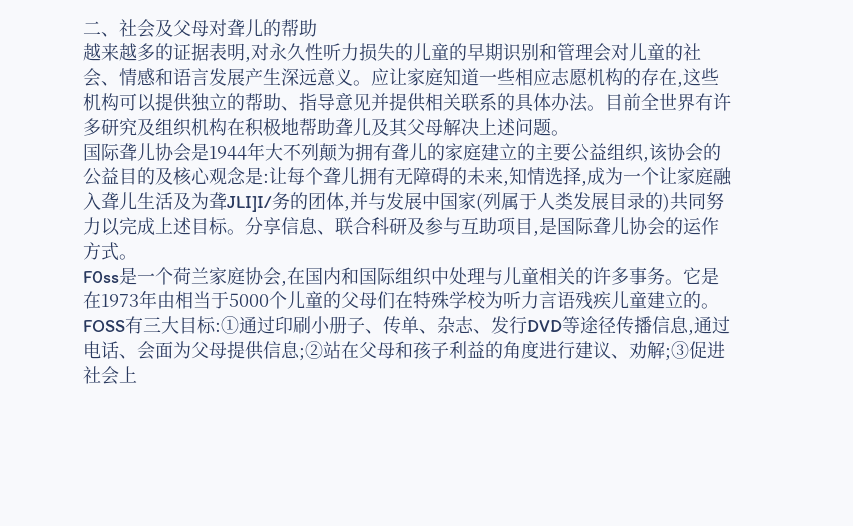二、社会及父母对聋儿的帮助
越来越多的证据表明,对永久性听力损失的儿童的早期识别和管理会对儿童的社会、情感和语言发展产生深远意义。应让家庭知道一些相应志愿机构的存在,这些机构可以提供独立的帮助、指导意见并提供相关联系的具体办法。目前全世界有许多研究及组织机构在积极地帮助聋儿及其父母解决上述问题。
国际聋儿协会是1944年大不列颠为拥有聋儿的家庭建立的主要公益组织,该协会的公益目的及核心观念是:让每个聋儿拥有无障碍的未来,知情选择,成为一个让家庭融入聋儿生活及为聋JLI]I/务的团体,并与发展中国家(列属于人类发展目录的)共同努力以完成上述目标。分享信息、联合科研及参与互助项目,是国际聋儿协会的运作方式。
F0ss是一个荷兰家庭协会,在国内和国际组织中处理与儿童相关的许多事务。它是在1973年由相当于5000个儿童的父母们在特殊学校为听力言语残疾儿童建立的。FOSS有三大目标:①通过印刷小册子、传单、杂志、发行DVD等途径传播信息,通过电话、会面为父母提供信息;②站在父母和孩子利益的角度进行建议、劝解;③促进社会上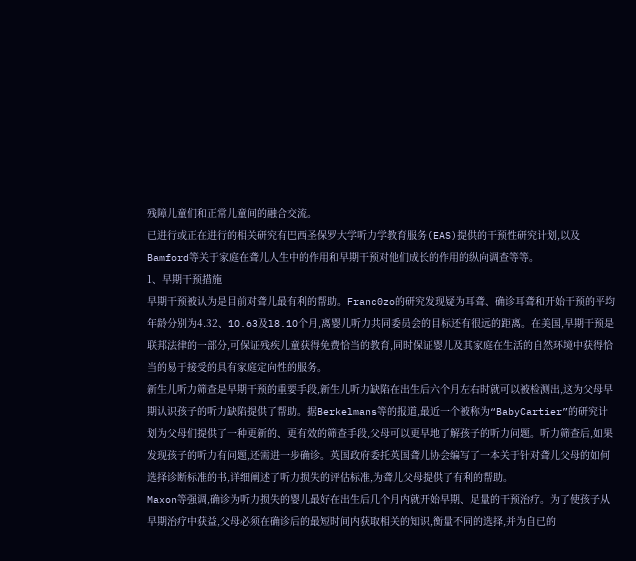残障儿童们和正常儿童间的融合交流。
已进行或正在进行的相关研究有巴西圣保罗大学听力学教育服务(EAS)提供的干预性研究计划,以及Bamford等关于家庭在聋儿人生中的作用和早期干预对他们成长的作用的纵向调查等等。
1、早期干预措施
早期干预被认为是目前对聋儿最有利的帮助。Franc0zo的研究发现疑为耳聋、确诊耳聋和开始干预的平均年龄分别为4.32、1O.63及l8.1O个月,离婴儿听力共同委员会的目标还有很远的距离。在美国,早期干预是联邦法律的一部分,可保证残疾儿童获得免费恰当的教育,同时保证婴儿及其家庭在生活的自然环境中获得恰当的易于接受的具有家庭定向性的服务。
新生儿听力筛查是早期干预的重要手段,新生儿听力缺陷在出生后六个月左右时就可以被检测出,这为父母早期认识孩子的听力缺陷提供了帮助。据Berkelmans等的报道,最近一个被称为“BabyCartier”的研究计划为父母们提供了一种更新的、更有效的筛查手段,父母可以更早地了解孩子的听力问题。听力筛查后,如果发现孩子的听力有问题,还需进一步确诊。英国政府委托英国聋儿协会编写了一本关于针对聋儿父母的如何选择诊断标准的书,详细阐述了听力损失的评估标准,为聋儿父母提供了有利的帮助。
Maxon等强调,确诊为听力损失的婴儿最好在出生后几个月内就开始早期、足量的干预治疗。为了使孩子从早期治疗中获益,父母必须在确诊后的最短时间内获取相关的知识,衡量不同的选择,并为自已的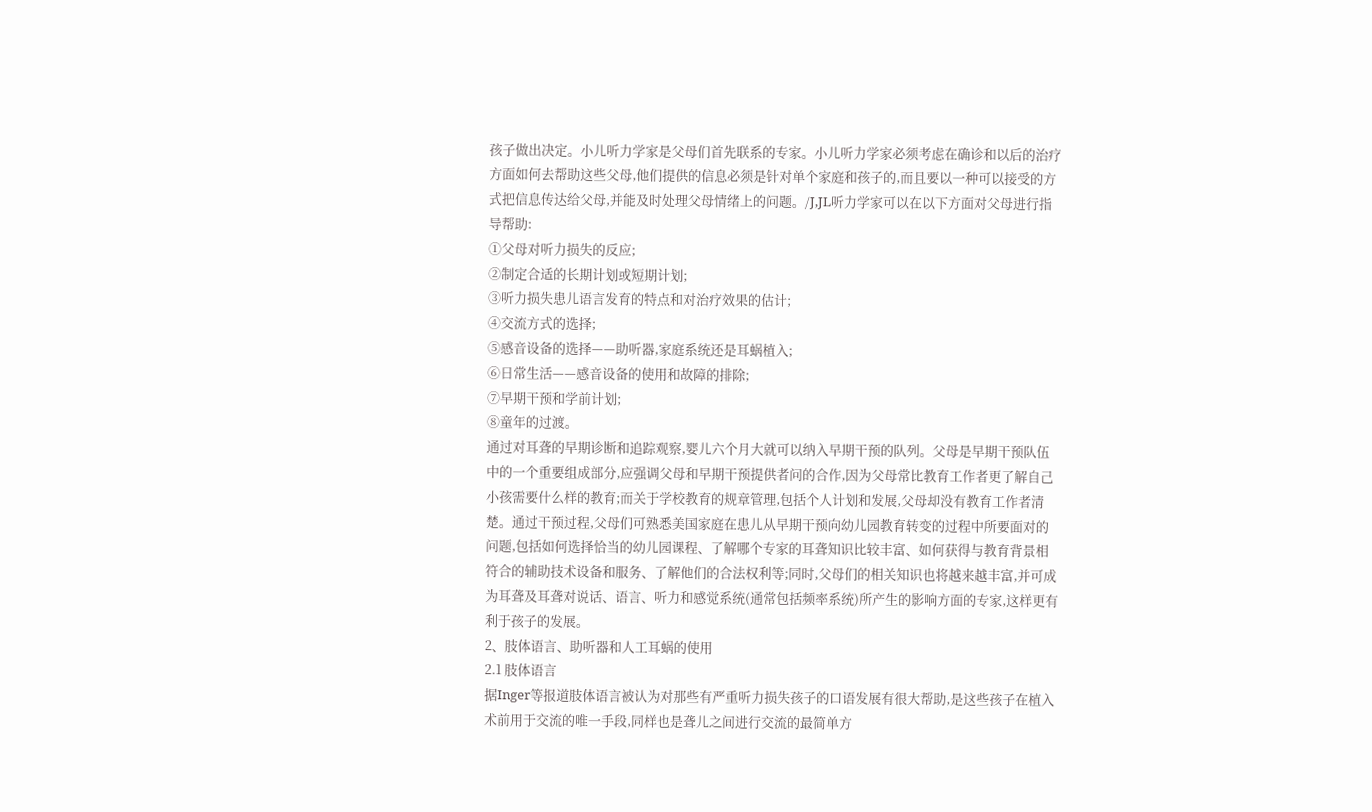孩子做出决定。小儿听力学家是父母们首先联系的专家。小儿听力学家必须考虑在确诊和以后的治疗方面如何去帮助这些父母,他们提供的信息必须是针对单个家庭和孩子的,而且要以一种可以接受的方式把信息传达给父母,并能及时处理父母情绪上的问题。/J,JL听力学家可以在以下方面对父母进行指导帮助:
①父母对听力损失的反应;
②制定合适的长期计划或短期计划;
③听力损失患儿语言发育的特点和对治疗效果的估计;
④交流方式的选择;
⑤感音设备的选择——助听器,家庭系统还是耳蜗植入;
⑥日常生活——感音设备的使用和故障的排除;
⑦早期干预和学前计划;
⑧童年的过渡。
通过对耳聋的早期诊断和追踪观察,婴儿六个月大就可以纳入早期干预的队列。父母是早期干预队伍中的一个重要组成部分,应强调父母和早期干预提供者问的合作,因为父母常比教育工作者更了解自己小孩需要什么样的教育;而关于学校教育的规章管理,包括个人计划和发展,父母却没有教育工作者清楚。通过干预过程,父母们可熟悉美国家庭在患儿从早期干预向幼儿园教育转变的过程中所要面对的问题,包括如何选择恰当的幼儿园课程、了解哪个专家的耳聋知识比较丰富、如何获得与教育背景相符合的辅助技术设备和服务、了解他们的合法权利等;同时,父母们的相关知识也将越来越丰富,并可成为耳聋及耳聋对说话、语言、听力和感觉系统(通常包括频率系统)所产生的影响方面的专家,这样更有利于孩子的发展。
2、肢体语言、助听器和人工耳蜗的使用
2.1 肢体语言
据Inger等报道肢体语言被认为对那些有严重听力损失孩子的口语发展有很大帮助,是这些孩子在植入术前用于交流的唯一手段,同样也是聋儿之间进行交流的最简单方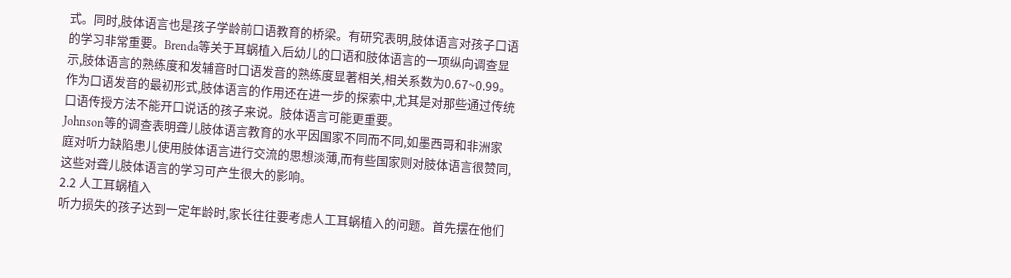式。同时,肢体语言也是孩子学龄前口语教育的桥梁。有研究表明,肢体语言对孩子口语的学习非常重要。Brenda等关于耳蜗植入后幼儿的口语和肢体语言的一项纵向调查显示,肢体语言的熟练度和发辅音时口语发音的熟练度显著相关,相关系数为0.67~0.99。作为口语发音的最初形式,肢体语言的作用还在进一步的探索中,尤其是对那些通过传统口语传授方法不能开口说话的孩子来说。肢体语言可能更重要。
Johnson等的调查表明聋儿肢体语言教育的水平因国家不同而不同,如墨西哥和非洲家庭对听力缺陷患儿使用肢体语言进行交流的思想淡薄,而有些国家则对肢体语言很赞同,这些对聋儿肢体语言的学习可产生很大的影响。
2.2 人工耳蜗植入
听力损失的孩子达到一定年龄时,家长往往要考虑人工耳蜗植入的问题。首先摆在他们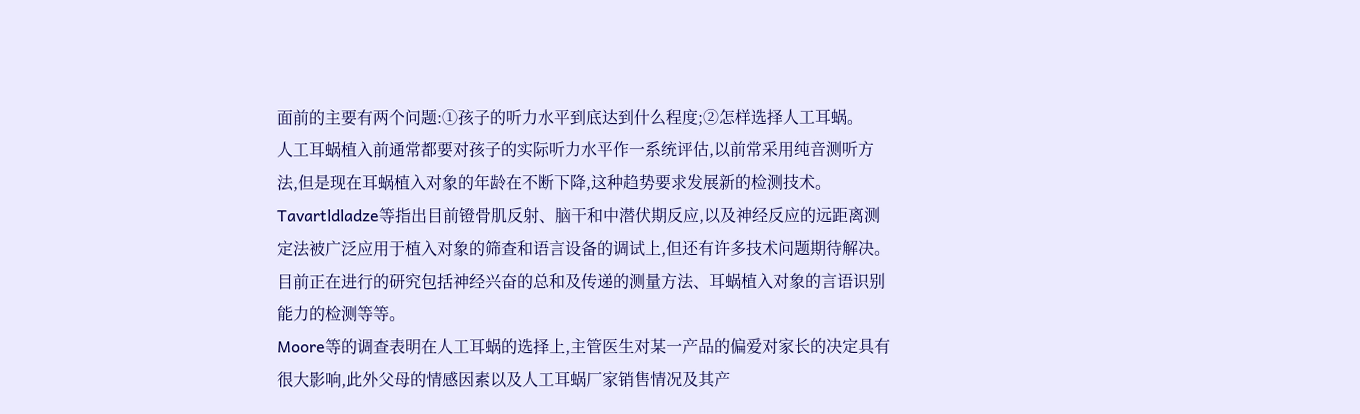面前的主要有两个问题:①孩子的听力水平到底达到什么程度;②怎样选择人工耳蜗。
人工耳蜗植入前通常都要对孩子的实际听力水平作一系统评估,以前常采用纯音测听方法,但是现在耳蜗植入对象的年龄在不断下降,这种趋势要求发展新的检测技术。Tavartldladze等指出目前镫骨肌反射、脑干和中潜伏期反应,以及神经反应的远距离测定法被广泛应用于植入对象的筛查和语言设备的调试上,但还有许多技术问题期待解决。目前正在进行的研究包括神经兴奋的总和及传递的测量方法、耳蜗植入对象的言语识别能力的检测等等。
Moore等的调查表明在人工耳蜗的选择上,主管医生对某一产品的偏爱对家长的决定具有很大影响,此外父母的情感因素以及人工耳蜗厂家销售情况及其产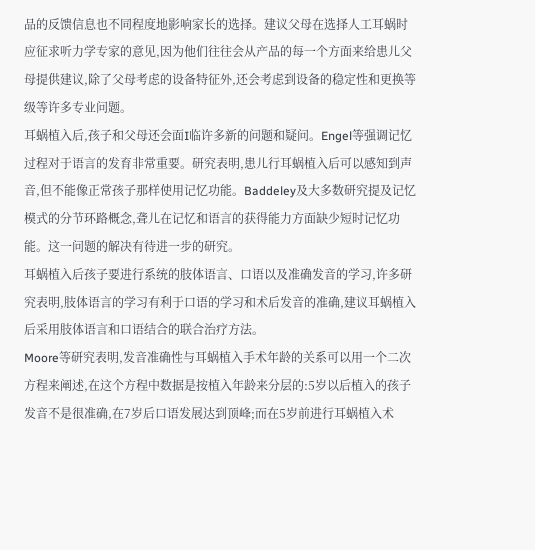品的反馈信息也不同程度地影响家长的选择。建议父母在选择人工耳蜗时应征求听力学专家的意见,因为他们往往会从产品的每一个方面来给患儿父母提供建议,除了父母考虑的设备特征外,还会考虑到设备的稳定性和更换等级等许多专业问题。
耳蜗植入后,孩子和父母还会面I临许多新的问题和疑问。Engel等强调记忆过程对于语言的发育非常重要。研究表明,患儿行耳蜗植入后可以感知到声音,但不能像正常孩子那样使用记忆功能。Baddeley及大多数研究提及记忆模式的分节环路概念,聋儿在记忆和语言的获得能力方面缺少短时记忆功能。这一问题的解决有待进一步的研究。
耳蜗植入后孩子要进行系统的肢体语言、口语以及准确发音的学习,许多研究表明,肢体语言的学习有利于口语的学习和术后发音的准确,建议耳蜗植入后采用肢体语言和口语结合的联合治疗方法。
Moore等研究表明,发音准确性与耳蜗植入手术年龄的关系可以用一个二次方程来阐述,在这个方程中数据是按植入年龄来分层的:5岁以后植入的孩子发音不是很准确,在7岁后口语发展达到顶峰;而在5岁前进行耳蜗植入术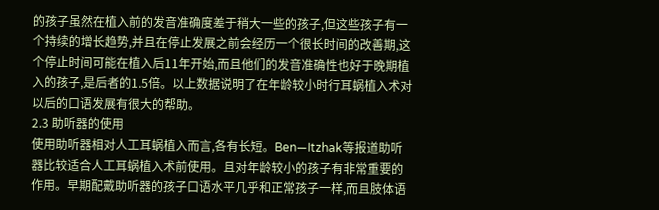的孩子虽然在植入前的发音准确度差于稍大一些的孩子,但这些孩子有一个持续的增长趋势,并且在停止发展之前会经历一个很长时间的改善期,这个停止时间可能在植入后11年开始,而且他们的发音准确性也好于晚期植入的孩子,是后者的1.5倍。以上数据说明了在年龄较小时行耳蜗植入术对以后的口语发展有很大的帮助。
2.3 助听器的使用
使用助听器相对人工耳蜗植入而言,各有长短。Ben—Itzhak等报道助听器比较适合人工耳蜗植入术前使用。且对年龄较小的孩子有非常重要的作用。早期配戴助听器的孩子口语水平几乎和正常孩子一样,而且肢体语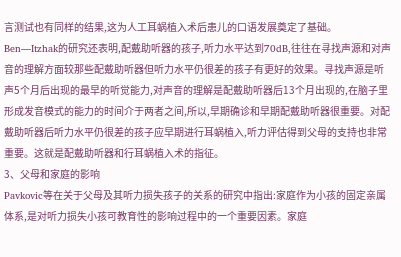言测试也有同样的结果,这为人工耳蜗植入术后患儿的口语发展奠定了基础。
Ben—Itzhak的研究还表明,配戴助听器的孩子,听力水平达到70dB,往往在寻找声源和对声音的理解方面较那些配戴助听器但听力水平仍很差的孩子有更好的效果。寻找声源是听声5个月后出现的最早的听觉能力,对声音的理解是配戴助听器后13个月出现的,在脑子里形成发音模式的能力的时间介于两者之间,所以,早期确诊和早期配戴助听器很重要。对配戴助听器后听力水平仍很差的孩子应早期进行耳蜗植入,听力评估得到父母的支持也非常重要。这就是配戴助听器和行耳蜗植入术的指征。
3、父母和家庭的影响
Pavkovic等在关于父母及其听力损失孩子的关系的研究中指出:家庭作为小孩的固定亲属体系,是对听力损失小孩可教育性的影响过程中的一个重要因素。家庭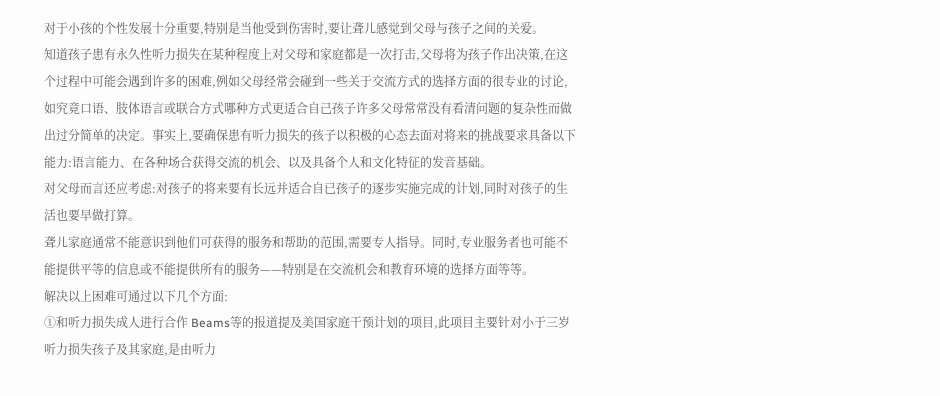对于小孩的个性发展十分重要,特别是当他受到伤害时,要让聋儿感觉到父母与孩子之间的关爱。
知道孩子患有永久性听力损失在某种程度上对父母和家庭都是一次打击,父母将为孩子作出决策,在这个过程中可能会遇到许多的困难,例如父母经常会碰到一些关于交流方式的选择方面的很专业的讨论,如究竟口语、肢体语言或联合方式哪种方式更适合自己孩子许多父母常常没有看清问题的复杂性而做出过分简单的决定。事实上,要确保患有听力损失的孩子以积极的心态去面对将来的挑战要求具备以下能力:语言能力、在各种场合获得交流的机会、以及具备个人和文化特征的发音基础。
对父母而言还应考虑:对孩子的将来要有长远并适合自已孩子的逐步实施完成的计划,同时对孩子的生活也要早做打算。
聋儿家庭通常不能意识到他们可获得的服务和帮助的范围,需要专人指导。同时,专业服务者也可能不能提供平等的信息或不能提供所有的服务——特别是在交流机会和教育环境的选择方面等等。
解决以上困难可通过以下几个方面:
①和听力损失成人进行合作 Beams等的报道提及美国家庭干预计划的项目,此项目主要针对小于三岁听力损失孩子及其家庭,是由听力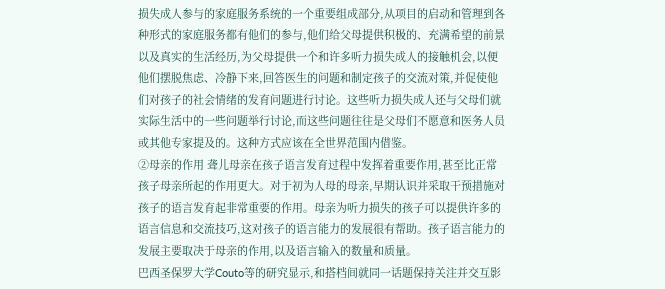损失成人参与的家庭服务系统的一个重要组成部分,从项目的启动和管理到各种形式的家庭服务都有他们的参与,他们给父母提供积极的、充满希望的前景以及真实的生活经历,为父母提供一个和许多听力损失成人的接触机会,以便他们摆脱焦虑、冷静下来,回答医生的问题和制定孩子的交流对策,并促使他们对孩子的社会情绪的发育问题进行讨论。这些听力损失成人还与父母们就实际生活中的一些问题举行讨论,而这些问题往往是父母们不愿意和医务人员或其他专家提及的。这种方式应该在全世界范围内借鉴。
②母亲的作用 聋儿母亲在孩子语言发育过程中发挥着重要作用,甚至比正常孩子母亲所起的作用更大。对于初为人母的母亲,早期认识并采取干预措施对孩子的语言发育起非常重要的作用。母亲为听力损失的孩子可以提供许多的语言信息和交流技巧,这对孩子的语言能力的发展很有帮助。孩子语言能力的发展主要取决于母亲的作用,以及语言输入的数量和质量。
巴西圣保罗大学Couto等的研究显示,和搭档间就同一话题保持关注并交互影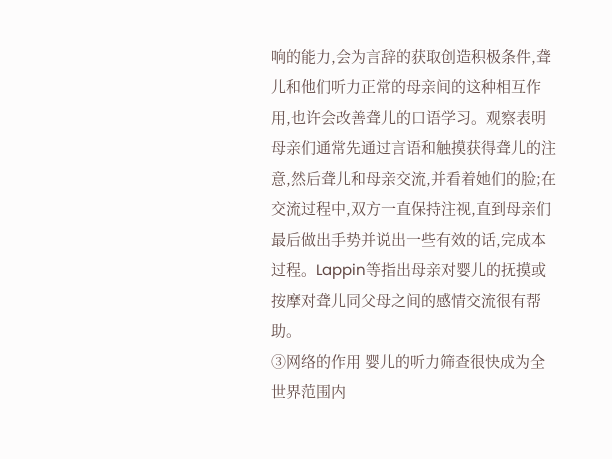响的能力,会为言辞的获取创造积极条件,聋儿和他们听力正常的母亲间的这种相互作用,也许会改善聋儿的口语学习。观察表明母亲们通常先通过言语和触摸获得聋儿的注意,然后聋儿和母亲交流,并看着她们的脸;在交流过程中,双方一直保持注视,直到母亲们最后做出手势并说出一些有效的话,完成本过程。Lappin等指出母亲对婴儿的抚摸或按摩对聋儿同父母之间的感情交流很有帮助。
③网络的作用 婴儿的听力筛查很快成为全世界范围内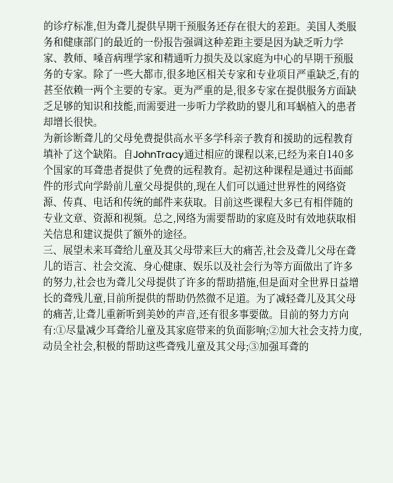的诊疗标准,但为聋儿提供早期干预服务还存在很大的差距。美国人类服务和健康部门的最近的一份报告强调这种差距主要是因为缺乏听力学家、教师、嗓音病理学家和精通听力损失及以家庭为中心的早期干预服务的专家。除了一些大都市,很多地区相关专家和专业项目严重缺乏,有的甚至依赖一两个主要的专家。更为严重的是,很多专家在提供服务方面缺乏足够的知识和技能,而需要进一步听力学救助的婴儿和耳蜗植入的患者却增长很快。
为新诊断聋儿的父母免费提供高水平多学科亲子教育和援助的远程教育填补了这个缺陷。自JohnTracy通过相应的课程以来,已经为来自140多个国家的耳聋患者提供了免费的远程教育。起初这种课程是通过书面邮件的形式向学龄前儿童父母提供的,现在人们可以通过世界性的网络资源、传真、电话和传统的邮件来获取。目前这些课程大多已有相伴随的专业文章、资源和视频。总之,网络为需要帮助的家庭及时有效地获取相关信息和建议提供了额外的途径。
三、展望未来耳聋给儿童及其父母带来巨大的痛苦,社会及聋儿父母在聋儿的语言、社会交流、身心健康、娱乐以及社会行为等方面做出了许多的努力,社会也为聋儿父母提供了许多的帮助措施,但是面对全世界日益增长的聋残儿童,目前所提供的帮助仍然微不足道。为了减轻聋儿及其父母的痛苦,让聋儿重新听到美妙的声音,还有很多事要做。目前的努力方向有:①尽量减少耳聋给儿童及其家庭带来的负面影响;②加大社会支持力度,动员全社会,积极的帮助这些聋残儿童及其父母;③加强耳聋的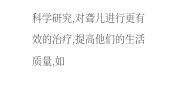科学研究,对聋儿进行更有效的治疗,提高他们的生活质量,如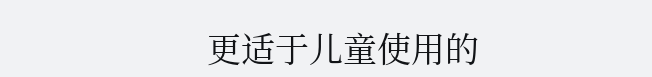更适于儿童使用的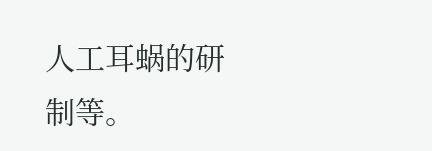人工耳蜗的研制等。